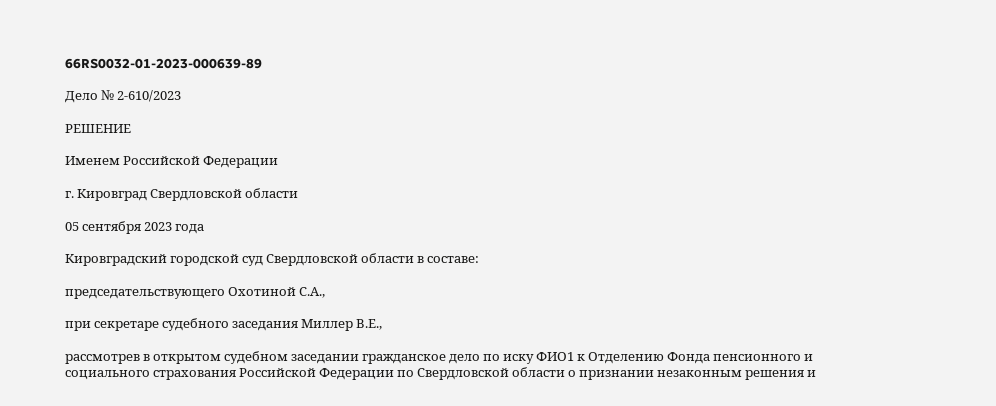66RS0032-01-2023-000639-89

Дело № 2-610/2023

РЕШЕНИЕ

Именем Российской Федерации

г. Кировград Свердловской области

05 сентября 2023 года

Кировградский городской суд Свердловской области в составе:

председательствующего Охотиной С.А.,

при секретаре судебного заседания Миллер В.Е.,

рассмотрев в открытом судебном заседании гражданское дело по иску ФИО1 к Отделению Фонда пенсионного и социального страхования Российской Федерации по Свердловской области о признании незаконным решения и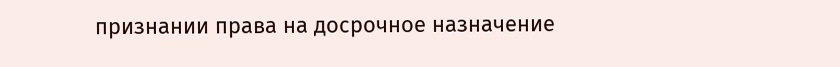признании права на досрочное назначение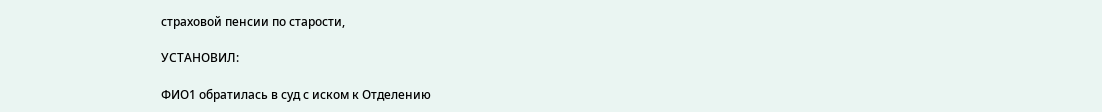страховой пенсии по старости,

УСТАНОВИЛ:

ФИО1 обратилась в суд с иском к Отделению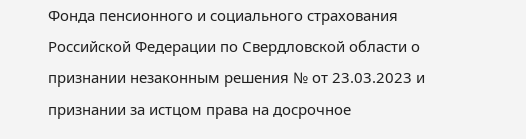Фонда пенсионного и социального страхования Российской Федерации по Свердловской области о признании незаконным решения № от 23.03.2023 и признании за истцом права на досрочное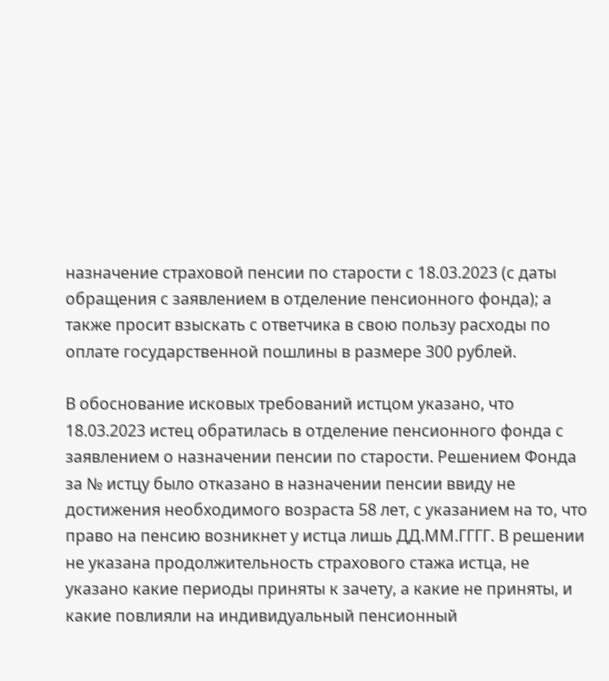назначение страховой пенсии по старости с 18.03.2023 (с даты обращения с заявлением в отделение пенсионного фонда); а также просит взыскать с ответчика в свою пользу расходы по оплате государственной пошлины в размере 300 рублей.

В обоснование исковых требований истцом указано, что 18.03.2023 истец обратилась в отделение пенсионного фонда с заявлением о назначении пенсии по старости. Решением Фонда за № истцу было отказано в назначении пенсии ввиду не достижения необходимого возраста 58 лет, с указанием на то, что право на пенсию возникнет у истца лишь ДД.ММ.ГГГГ. В решении не указана продолжительность страхового стажа истца, не указано какие периоды приняты к зачету, а какие не приняты, и какие повлияли на индивидуальный пенсионный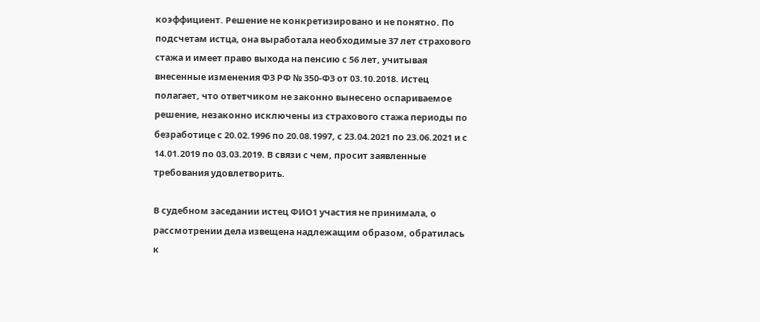коэффициент. Решение не конкретизировано и не понятно. По подсчетам истца, она выработала необходимые 37 лет страхового стажа и имеет право выхода на пенсию с 56 лет, учитывая внесенные изменения ФЗ РФ № 350-ФЗ от 03.10.2018. Истец полагает, что ответчиком не законно вынесено оспариваемое решение, незаконно исключены из страхового стажа периоды по безработице с 20.02.1996 по 20.08.1997, с 23.04.2021 по 23.06.2021 и с 14.01.2019 по 03.03.2019. В связи с чем, просит заявленные требования удовлетворить.

В судебном заседании истец ФИО1 участия не принимала, о рассмотрении дела извещена надлежащим образом, обратилась к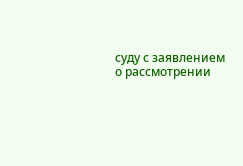суду с заявлением о рассмотрении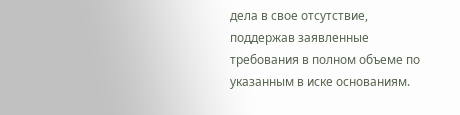дела в свое отсутствие, поддержав заявленные требования в полном объеме по указанным в иске основаниям.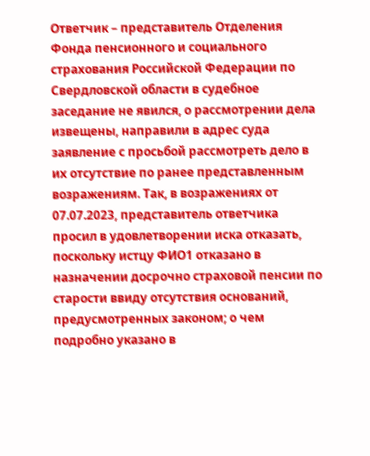Ответчик – представитель Отделения Фонда пенсионного и социального страхования Российской Федерации по Свердловской области в судебное заседание не явился, о рассмотрении дела извещены, направили в адрес суда заявление с просьбой рассмотреть дело в их отсутствие по ранее представленным возражениям. Так, в возражениях от 07.07.2023, представитель ответчика просил в удовлетворении иска отказать, поскольку истцу ФИО1 отказано в назначении досрочно страховой пенсии по старости ввиду отсутствия оснований, предусмотренных законом; о чем подробно указано в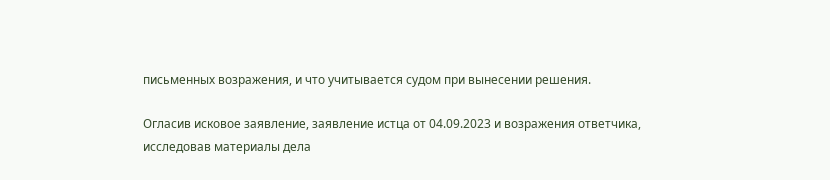письменных возражения, и что учитывается судом при вынесении решения.

Огласив исковое заявление, заявление истца от 04.09.2023 и возражения ответчика, исследовав материалы дела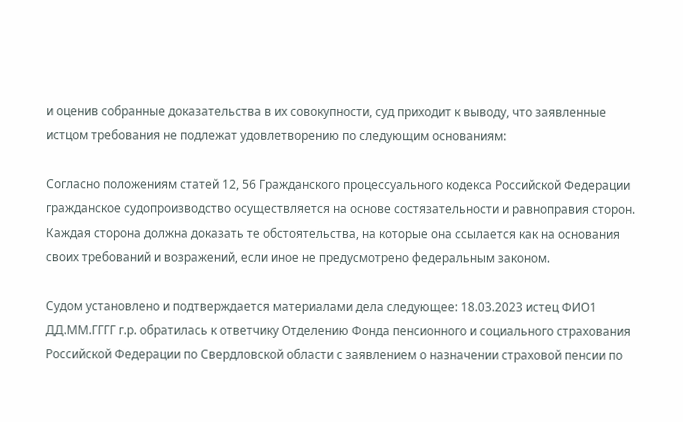и оценив собранные доказательства в их совокупности, суд приходит к выводу, что заявленные истцом требования не подлежат удовлетворению по следующим основаниям:

Согласно положениям статей 12, 56 Гражданского процессуального кодекса Российской Федерации гражданское судопроизводство осуществляется на основе состязательности и равноправия сторон. Каждая сторона должна доказать те обстоятельства, на которые она ссылается как на основания своих требований и возражений, если иное не предусмотрено федеральным законом.

Судом установлено и подтверждается материалами дела следующее: 18.03.2023 истец ФИО1 ДД.ММ.ГГГГ г.р. обратилась к ответчику Отделению Фонда пенсионного и социального страхования Российской Федерации по Свердловской области с заявлением о назначении страховой пенсии по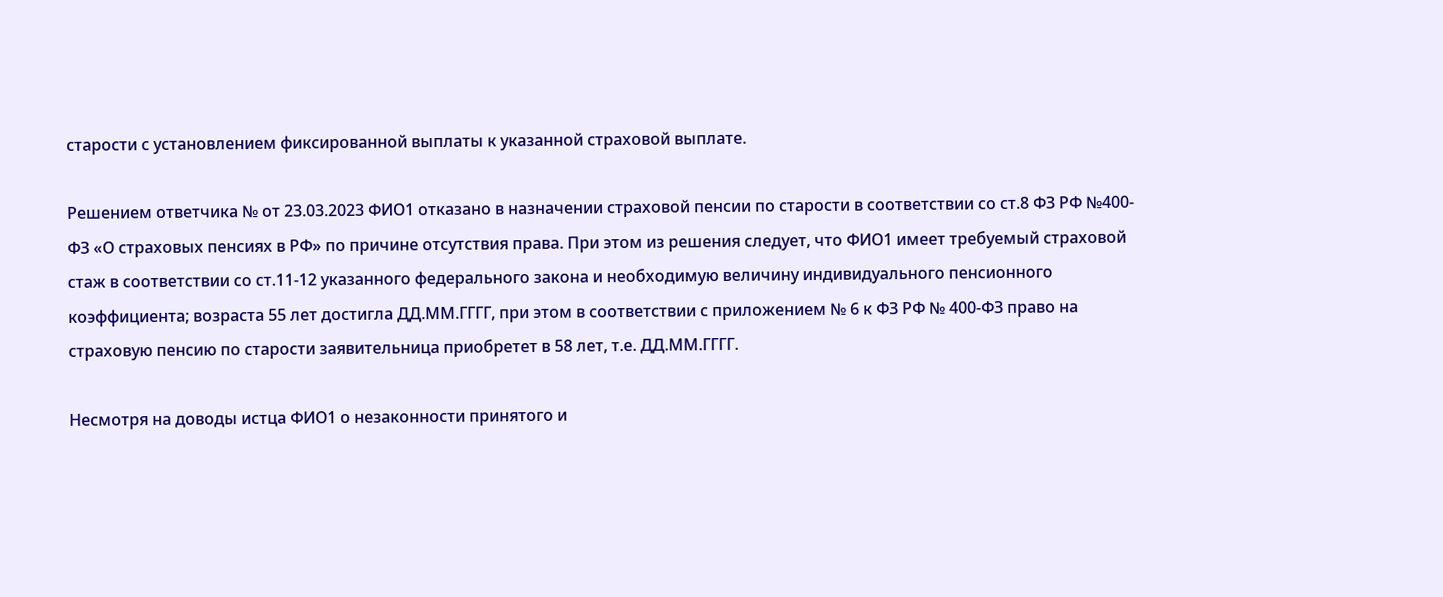старости с установлением фиксированной выплаты к указанной страховой выплате.

Решением ответчика № от 23.03.2023 ФИО1 отказано в назначении страховой пенсии по старости в соответствии со ст.8 ФЗ РФ №400-ФЗ «О страховых пенсиях в РФ» по причине отсутствия права. При этом из решения следует, что ФИО1 имеет требуемый страховой стаж в соответствии со ст.11-12 указанного федерального закона и необходимую величину индивидуального пенсионного коэффициента; возраста 55 лет достигла ДД.ММ.ГГГГ, при этом в соответствии с приложением № 6 к ФЗ РФ № 400-ФЗ право на страховую пенсию по старости заявительница приобретет в 58 лет, т.е. ДД.ММ.ГГГГ.

Несмотря на доводы истца ФИО1 о незаконности принятого и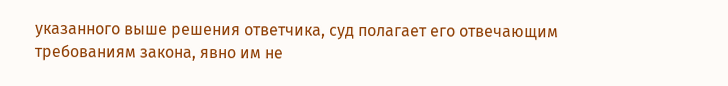указанного выше решения ответчика, суд полагает его отвечающим требованиям закона, явно им не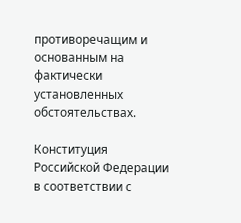противоречащим и основанным на фактически установленных обстоятельствах.

Конституция Российской Федерации в соответствии с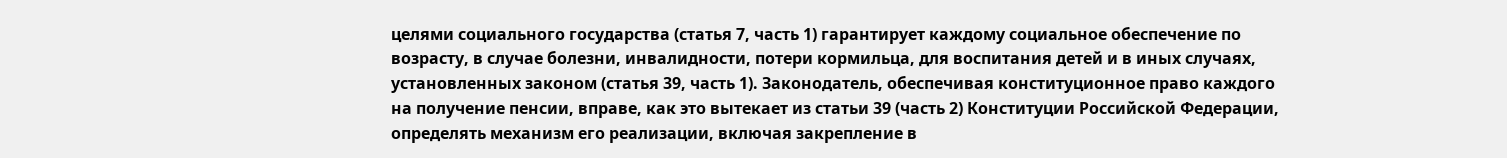целями социального государства (статья 7, часть 1) гарантирует каждому социальное обеспечение по возрасту, в случае болезни, инвалидности, потери кормильца, для воспитания детей и в иных случаях, установленных законом (статья 39, часть 1). Законодатель, обеспечивая конституционное право каждого на получение пенсии, вправе, как это вытекает из статьи 39 (часть 2) Конституции Российской Федерации, определять механизм его реализации, включая закрепление в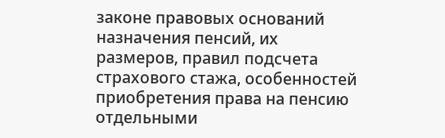законе правовых оснований назначения пенсий, их размеров, правил подсчета страхового стажа, особенностей приобретения права на пенсию отдельными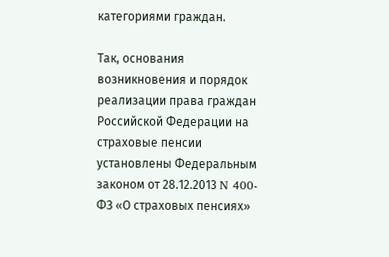категориями граждан.

Так, основания возникновения и порядок реализации права граждан Российской Федерации на страховые пенсии установлены Федеральным законом от 28.12.2013 N 400-ФЗ «О страховых пенсиях»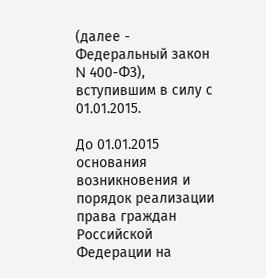(далее - Федеральный закон N 400-ФЗ), вступившим в силу с 01.01.2015.

До 01.01.2015 основания возникновения и порядок реализации права граждан Российской Федерации на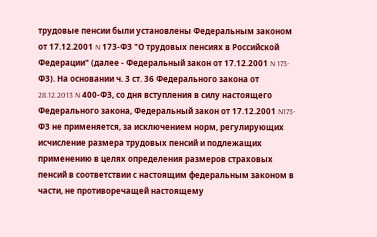трудовые пенсии были установлены Федеральным законом от 17.12.2001 N 173-ФЗ "О трудовых пенсиях в Российской Федерации" (далее - Федеральный закон от 17.12.2001 N 173-ФЗ). На основании ч. 3 ст. 36 Федерального закона от 28.12.2013 N 400-ФЗ, со дня вступления в силу настоящего Федерального закона, Федеральный закон от 17.12.2001 N173-ФЗ не применяется, за исключением норм, регулирующих исчисление размера трудовых пенсий и подлежащих применению в целях определения размеров страховых пенсий в соответствии с настоящим федеральным законом в части, не противоречащей настоящему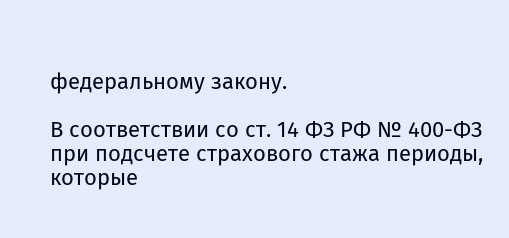федеральному закону.

В соответствии со ст. 14 ФЗ РФ № 400-ФЗ при подсчете страхового стажа периоды, которые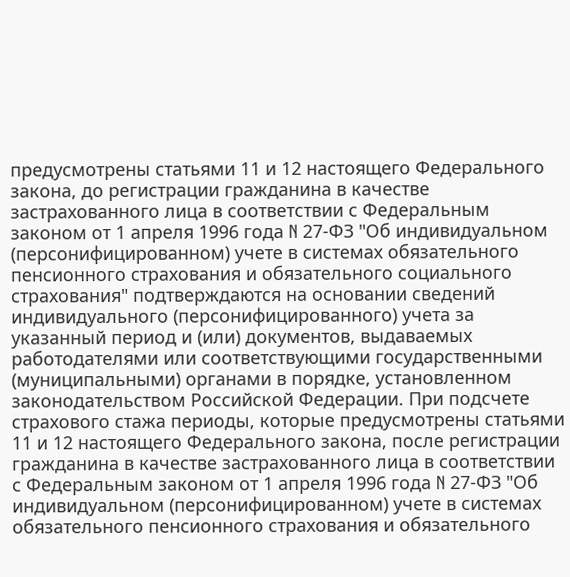предусмотрены статьями 11 и 12 настоящего Федерального закона, до регистрации гражданина в качестве застрахованного лица в соответствии с Федеральным законом от 1 апреля 1996 года N 27-ФЗ "Об индивидуальном (персонифицированном) учете в системах обязательного пенсионного страхования и обязательного социального страхования" подтверждаются на основании сведений индивидуального (персонифицированного) учета за указанный период и (или) документов, выдаваемых работодателями или соответствующими государственными (муниципальными) органами в порядке, установленном законодательством Российской Федерации. При подсчете страхового стажа периоды, которые предусмотрены статьями 11 и 12 настоящего Федерального закона, после регистрации гражданина в качестве застрахованного лица в соответствии с Федеральным законом от 1 апреля 1996 года N 27-ФЗ "Об индивидуальном (персонифицированном) учете в системах обязательного пенсионного страхования и обязательного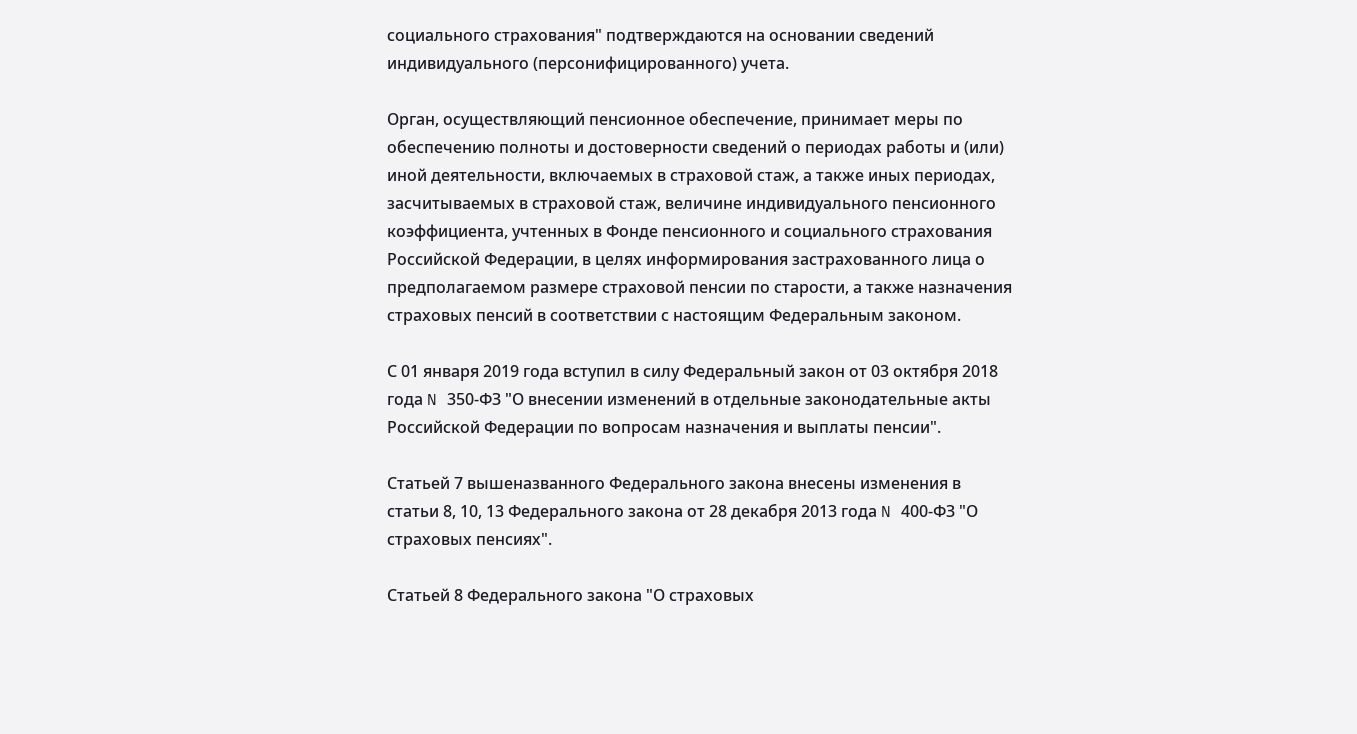социального страхования" подтверждаются на основании сведений индивидуального (персонифицированного) учета.

Орган, осуществляющий пенсионное обеспечение, принимает меры по обеспечению полноты и достоверности сведений о периодах работы и (или) иной деятельности, включаемых в страховой стаж, а также иных периодах, засчитываемых в страховой стаж, величине индивидуального пенсионного коэффициента, учтенных в Фонде пенсионного и социального страхования Российской Федерации, в целях информирования застрахованного лица о предполагаемом размере страховой пенсии по старости, а также назначения страховых пенсий в соответствии с настоящим Федеральным законом.

С 01 января 2019 года вступил в силу Федеральный закон от 03 октября 2018 года N 350-ФЗ "О внесении изменений в отдельные законодательные акты Российской Федерации по вопросам назначения и выплаты пенсии".

Статьей 7 вышеназванного Федерального закона внесены изменения в статьи 8, 10, 13 Федерального закона от 28 декабря 2013 года N 400-ФЗ "О страховых пенсиях".

Статьей 8 Федерального закона "О страховых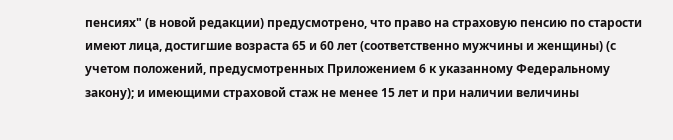пенсиях" (в новой редакции) предусмотрено, что право на страховую пенсию по старости имеют лица, достигшие возраста 65 и 60 лет (соответственно мужчины и женщины) (с учетом положений, предусмотренных Приложением 6 к указанному Федеральному закону); и имеющими страховой стаж не менее 15 лет и при наличии величины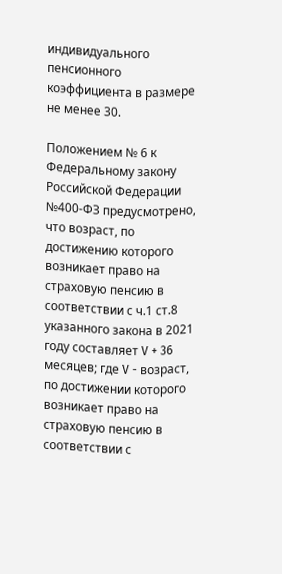индивидуального пенсионного коэффициента в размере не менее 30.

Положением № 6 к Федеральному закону Российской Федерации №400-ФЗ предусмотрено, что возраст, по достижению которого возникает право на страховую пенсию в соответствии с ч.1 ст.8 указанного закона в 2021 году составляет V + 36 месяцев; где V - возраст, по достижении которого возникает право на страховую пенсию в соответствии с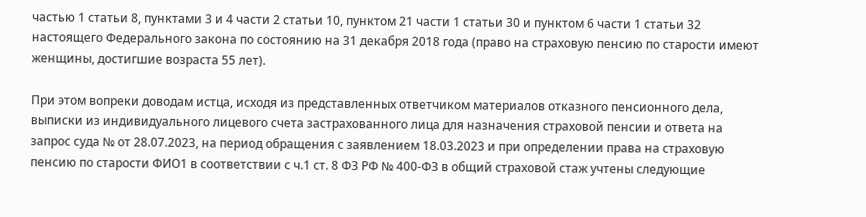частью 1 статьи 8, пунктами 3 и 4 части 2 статьи 10, пунктом 21 части 1 статьи 30 и пунктом 6 части 1 статьи 32 настоящего Федерального закона по состоянию на 31 декабря 2018 года (право на страховую пенсию по старости имеют женщины, достигшие возраста 55 лет).

При этом вопреки доводам истца, исходя из представленных ответчиком материалов отказного пенсионного дела, выписки из индивидуального лицевого счета застрахованного лица для назначения страховой пенсии и ответа на запрос суда № от 28.07.2023, на период обращения с заявлением 18.03.2023 и при определении права на страховую пенсию по старости ФИО1 в соответствии с ч.1 ст. 8 ФЗ РФ № 400-ФЗ в общий страховой стаж учтены следующие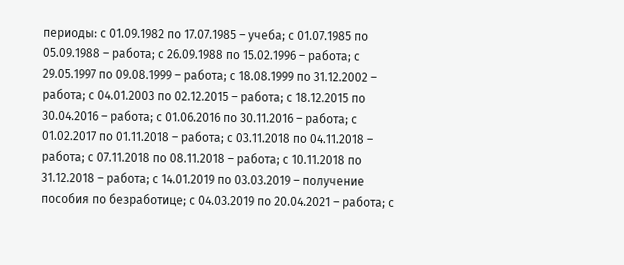периоды: с 01.09.1982 по 17.07.1985 – учеба; с 01.07.1985 по 05.09.1988 – работа; с 26.09.1988 по 15.02.1996 – работа; с 29.05.1997 по 09.08.1999 – работа; с 18.08.1999 по 31.12.2002 – работа; с 04.01.2003 по 02.12.2015 – работа; с 18.12.2015 по 30.04.2016 – работа; с 01.06.2016 по 30.11.2016 – работа; с 01.02.2017 по 01.11.2018 – работа; с 03.11.2018 по 04.11.2018 – работа; с 07.11.2018 по 08.11.2018 – работа; с 10.11.2018 по 31.12.2018 – работа; с 14.01.2019 по 03.03.2019 – получение пособия по безработице; с 04.03.2019 по 20.04.2021 – работа; с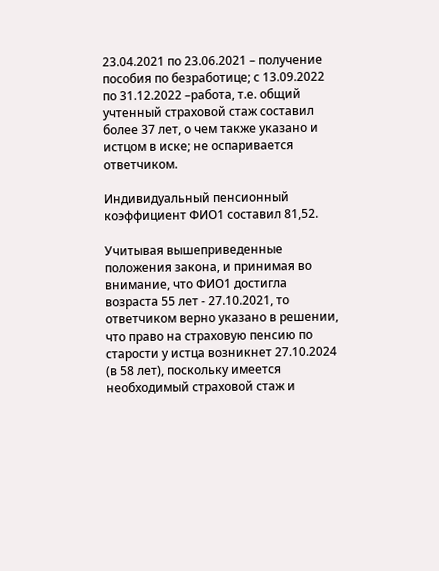23.04.2021 по 23.06.2021 – получение пособия по безработице; с 13.09.2022 по 31.12.2022 –работа, т.е. общий учтенный страховой стаж составил более 37 лет, о чем также указано и истцом в иске; не оспаривается ответчиком.

Индивидуальный пенсионный коэффициент ФИО1 составил 81,52.

Учитывая вышеприведенные положения закона, и принимая во внимание, что ФИО1 достигла возраста 55 лет - 27.10.2021, то ответчиком верно указано в решении, что право на страховую пенсию по старости у истца возникнет 27.10.2024 (в 58 лет), поскольку имеется необходимый страховой стаж и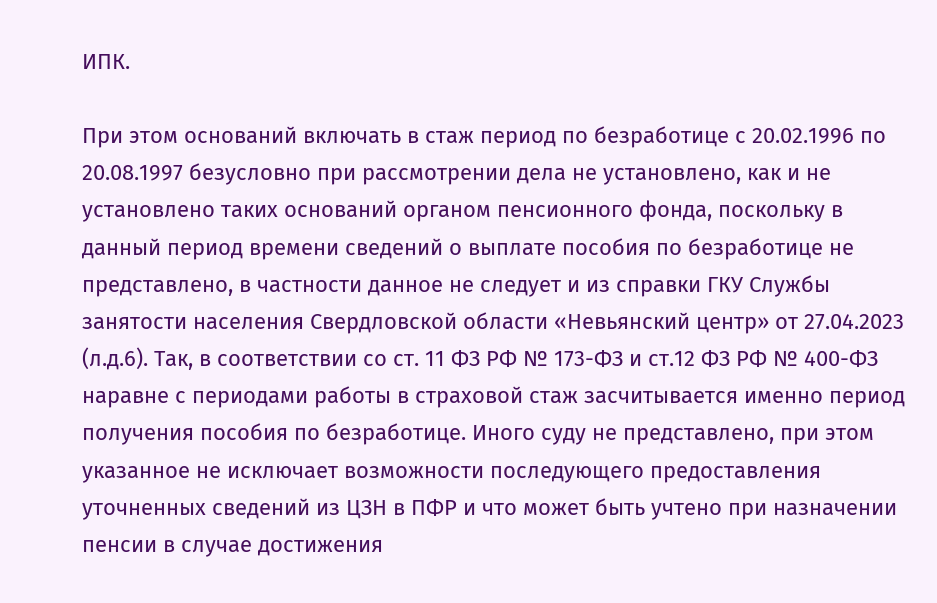ИПК.

При этом оснований включать в стаж период по безработице с 20.02.1996 по 20.08.1997 безусловно при рассмотрении дела не установлено, как и не установлено таких оснований органом пенсионного фонда, поскольку в данный период времени сведений о выплате пособия по безработице не представлено, в частности данное не следует и из справки ГКУ Службы занятости населения Свердловской области «Невьянский центр» от 27.04.2023 (л.д.6). Так, в соответствии со ст. 11 ФЗ РФ № 173-ФЗ и ст.12 ФЗ РФ № 400-ФЗ наравне с периодами работы в страховой стаж засчитывается именно период получения пособия по безработице. Иного суду не представлено, при этом указанное не исключает возможности последующего предоставления уточненных сведений из ЦЗН в ПФР и что может быть учтено при назначении пенсии в случае достижения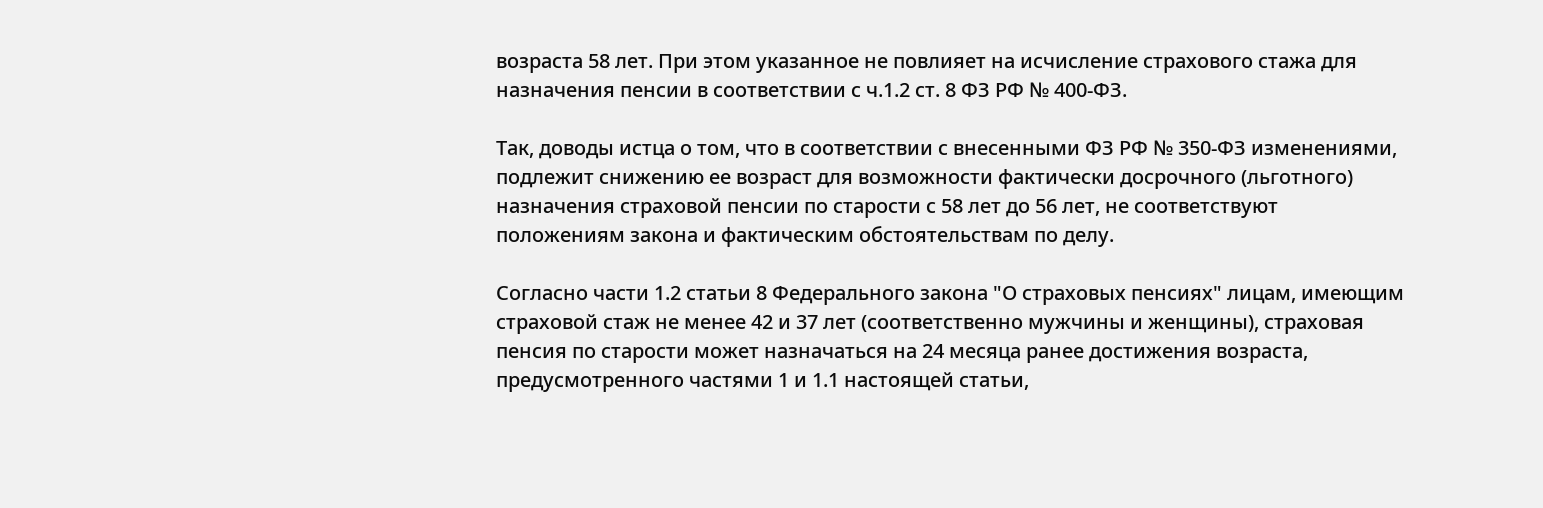возраста 58 лет. При этом указанное не повлияет на исчисление страхового стажа для назначения пенсии в соответствии с ч.1.2 ст. 8 ФЗ РФ № 400-ФЗ.

Так, доводы истца о том, что в соответствии с внесенными ФЗ РФ № 350-ФЗ изменениями, подлежит снижению ее возраст для возможности фактически досрочного (льготного) назначения страховой пенсии по старости с 58 лет до 56 лет, не соответствуют положениям закона и фактическим обстоятельствам по делу.

Согласно части 1.2 статьи 8 Федерального закона "О страховых пенсиях" лицам, имеющим страховой стаж не менее 42 и 37 лет (соответственно мужчины и женщины), страховая пенсия по старости может назначаться на 24 месяца ранее достижения возраста, предусмотренного частями 1 и 1.1 настоящей статьи,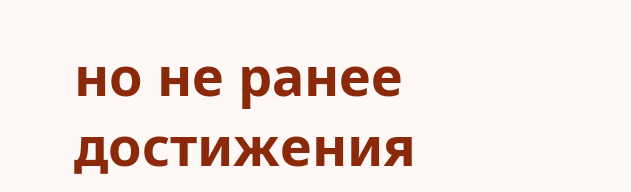но не ранее достижения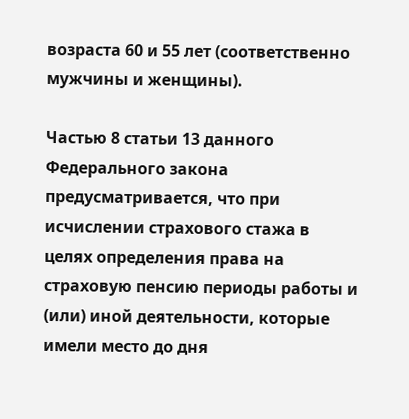возраста 60 и 55 лет (соответственно мужчины и женщины).

Частью 8 статьи 13 данного Федерального закона предусматривается, что при исчислении страхового стажа в целях определения права на страховую пенсию периоды работы и (или) иной деятельности, которые имели место до дня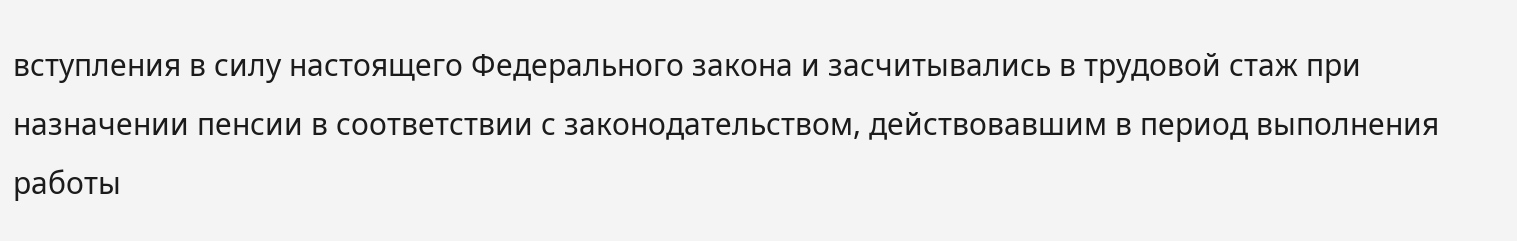вступления в силу настоящего Федерального закона и засчитывались в трудовой стаж при назначении пенсии в соответствии с законодательством, действовавшим в период выполнения работы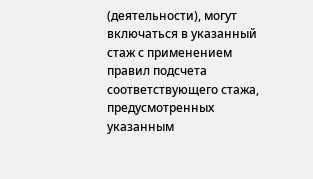(деятельности), могут включаться в указанный стаж с применением правил подсчета соответствующего стажа, предусмотренных указанным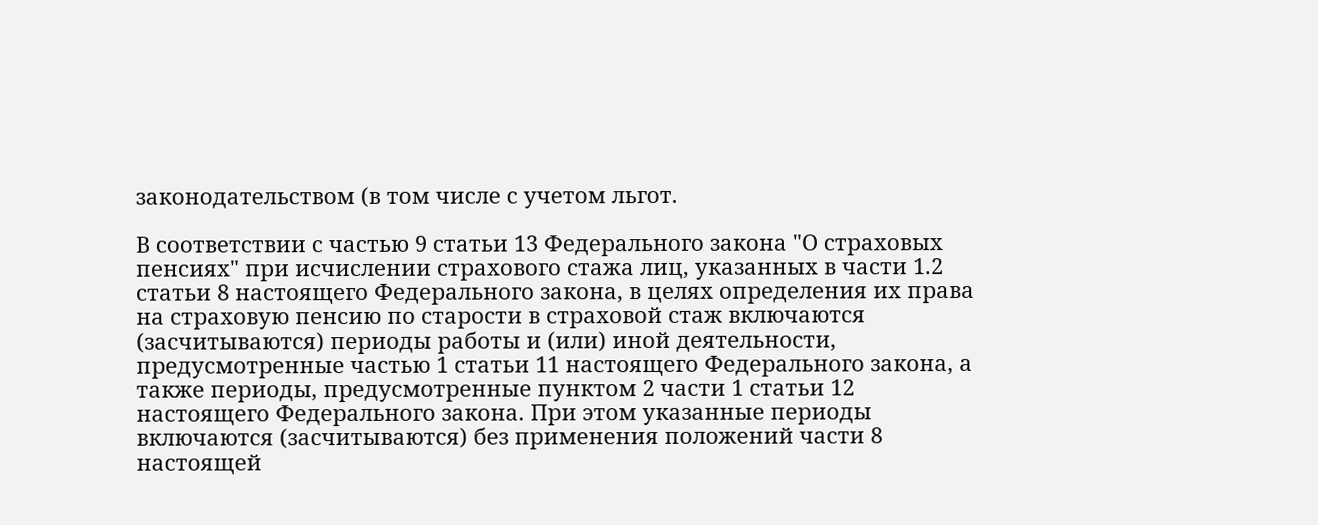законодательством (в том числе с учетом льгот.

В соответствии с частью 9 статьи 13 Федерального закона "О страховых пенсиях" при исчислении страхового стажа лиц, указанных в части 1.2 статьи 8 настоящего Федерального закона, в целях определения их права на страховую пенсию по старости в страховой стаж включаются (засчитываются) периоды работы и (или) иной деятельности, предусмотренные частью 1 статьи 11 настоящего Федерального закона, а также периоды, предусмотренные пунктом 2 части 1 статьи 12 настоящего Федерального закона. При этом указанные периоды включаются (засчитываются) без применения положений части 8 настоящей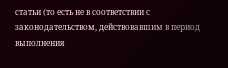статьи (то есть не в соответствии с законодательством, действовавшим в период выполнения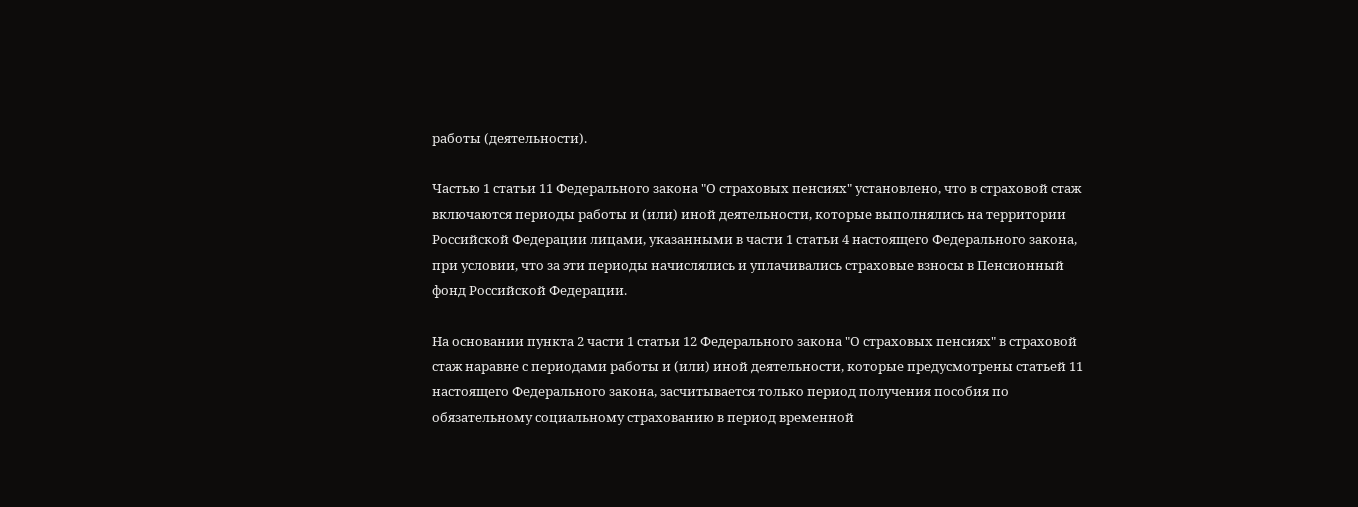работы (деятельности).

Частью 1 статьи 11 Федерального закона "О страховых пенсиях" установлено, что в страховой стаж включаются периоды работы и (или) иной деятельности, которые выполнялись на территории Российской Федерации лицами, указанными в части 1 статьи 4 настоящего Федерального закона, при условии, что за эти периоды начислялись и уплачивались страховые взносы в Пенсионный фонд Российской Федерации.

На основании пункта 2 части 1 статьи 12 Федерального закона "О страховых пенсиях" в страховой стаж наравне с периодами работы и (или) иной деятельности, которые предусмотрены статьей 11 настоящего Федерального закона, засчитывается только период получения пособия по обязательному социальному страхованию в период временной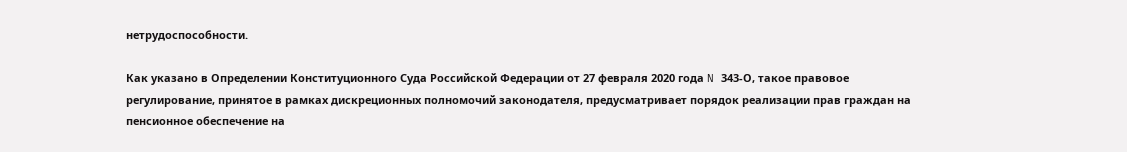нетрудоспособности.

Как указано в Определении Конституционного Суда Российской Федерации от 27 февраля 2020 года N 343-О, такое правовое регулирование, принятое в рамках дискреционных полномочий законодателя, предусматривает порядок реализации прав граждан на пенсионное обеспечение на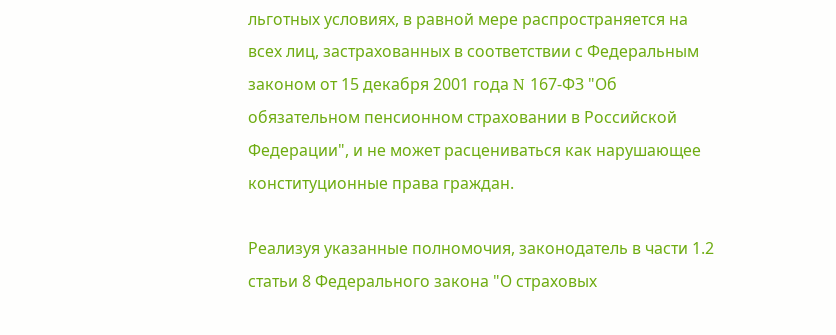льготных условиях, в равной мере распространяется на всех лиц, застрахованных в соответствии с Федеральным законом от 15 декабря 2001 года N 167-ФЗ "Об обязательном пенсионном страховании в Российской Федерации", и не может расцениваться как нарушающее конституционные права граждан.

Реализуя указанные полномочия, законодатель в части 1.2 статьи 8 Федерального закона "О страховых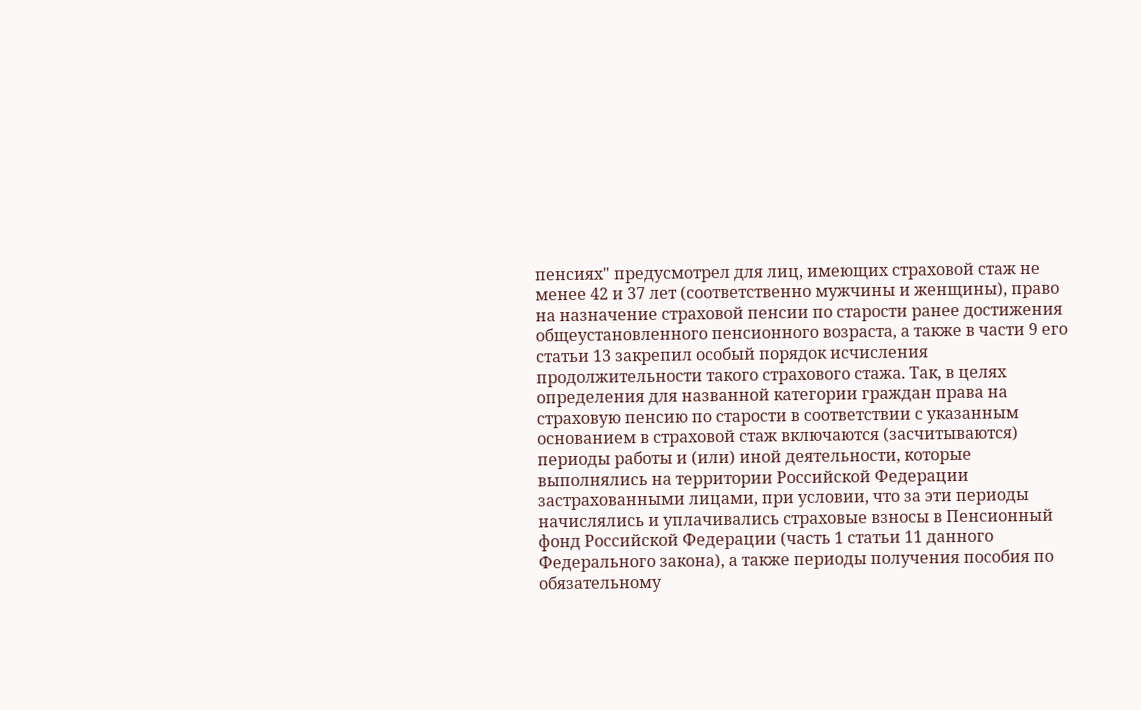пенсиях" предусмотрел для лиц, имеющих страховой стаж не менее 42 и 37 лет (соответственно мужчины и женщины), право на назначение страховой пенсии по старости ранее достижения общеустановленного пенсионного возраста, а также в части 9 его статьи 13 закрепил особый порядок исчисления продолжительности такого страхового стажа. Так, в целях определения для названной категории граждан права на страховую пенсию по старости в соответствии с указанным основанием в страховой стаж включаются (засчитываются) периоды работы и (или) иной деятельности, которые выполнялись на территории Российской Федерации застрахованными лицами, при условии, что за эти периоды начислялись и уплачивались страховые взносы в Пенсионный фонд Российской Федерации (часть 1 статьи 11 данного Федерального закона), а также периоды получения пособия по обязательному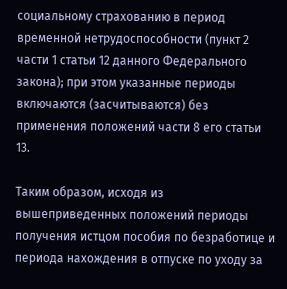социальному страхованию в период временной нетрудоспособности (пункт 2 части 1 статьи 12 данного Федерального закона); при этом указанные периоды включаются (засчитываются) без применения положений части 8 его статьи 13.

Таким образом, исходя из вышеприведенных положений периоды получения истцом пособия по безработице и периода нахождения в отпуске по уходу за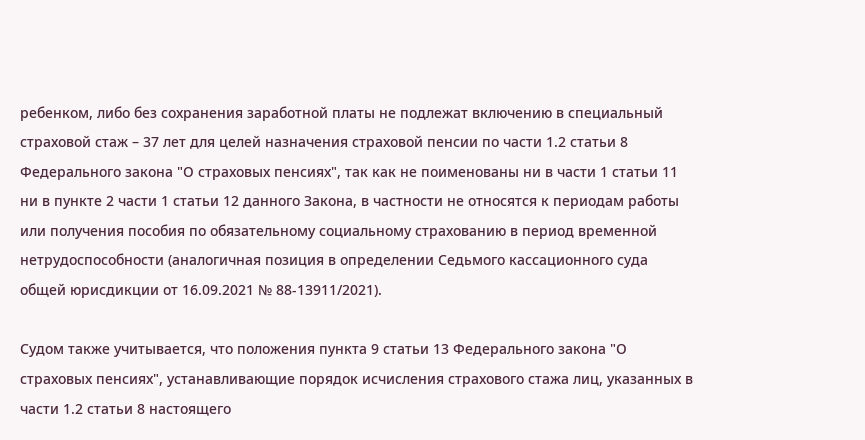ребенком, либо без сохранения заработной платы не подлежат включению в специальный страховой стаж – 37 лет для целей назначения страховой пенсии по части 1.2 статьи 8 Федерального закона "О страховых пенсиях", так как не поименованы ни в части 1 статьи 11 ни в пункте 2 части 1 статьи 12 данного Закона, в частности не относятся к периодам работы или получения пособия по обязательному социальному страхованию в период временной нетрудоспособности (аналогичная позиция в определении Седьмого кассационного суда общей юрисдикции от 16.09.2021 № 88-13911/2021).

Судом также учитывается, что положения пункта 9 статьи 13 Федерального закона "О страховых пенсиях", устанавливающие порядок исчисления страхового стажа лиц, указанных в части 1.2 статьи 8 настоящего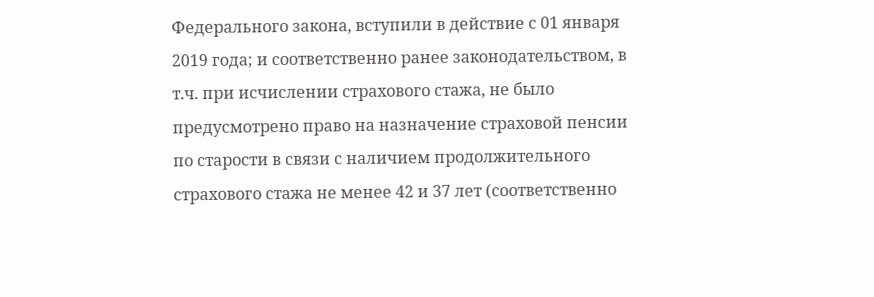Федерального закона, вступили в действие с 01 января 2019 года; и соответственно ранее законодательством, в т.ч. при исчислении страхового стажа, не было предусмотрено право на назначение страховой пенсии по старости в связи с наличием продолжительного страхового стажа не менее 42 и 37 лет (соответственно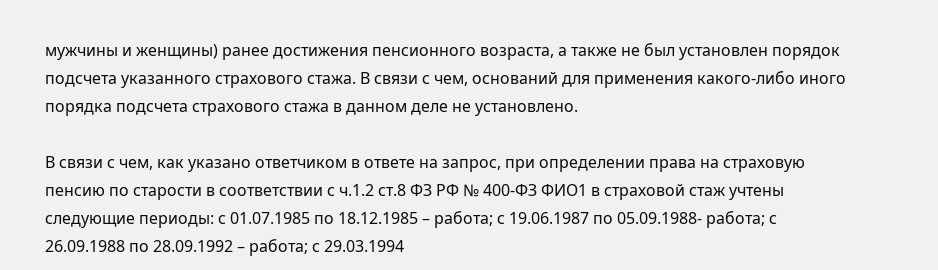мужчины и женщины) ранее достижения пенсионного возраста, а также не был установлен порядок подсчета указанного страхового стажа. В связи с чем, оснований для применения какого-либо иного порядка подсчета страхового стажа в данном деле не установлено.

В связи с чем, как указано ответчиком в ответе на запрос, при определении права на страховую пенсию по старости в соответствии с ч.1.2 ст.8 ФЗ РФ № 400-ФЗ ФИО1 в страховой стаж учтены следующие периоды: с 01.07.1985 по 18.12.1985 – работа; с 19.06.1987 по 05.09.1988- работа; с 26.09.1988 по 28.09.1992 – работа; с 29.03.1994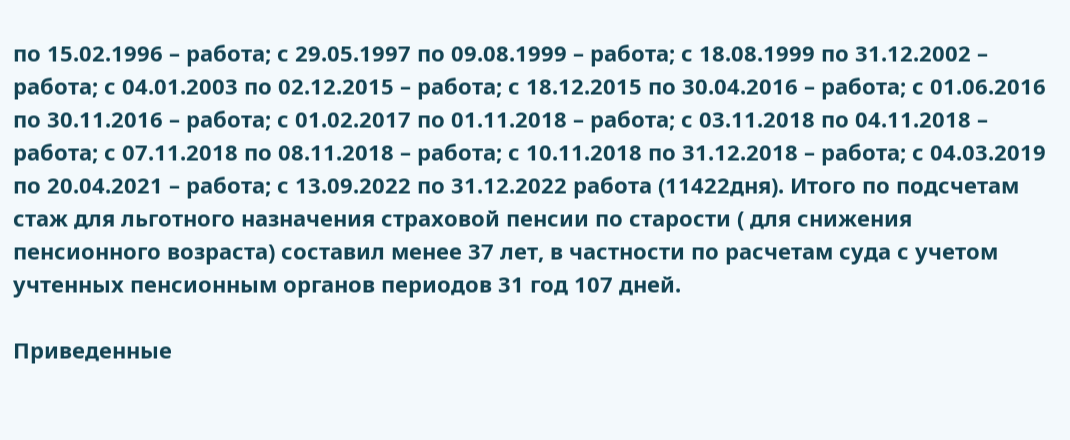по 15.02.1996 – работа; с 29.05.1997 по 09.08.1999 – работа; с 18.08.1999 по 31.12.2002 – работа; с 04.01.2003 по 02.12.2015 – работа; с 18.12.2015 по 30.04.2016 – работа; с 01.06.2016 по 30.11.2016 – работа; с 01.02.2017 по 01.11.2018 – работа; с 03.11.2018 по 04.11.2018 – работа; с 07.11.2018 по 08.11.2018 – работа; с 10.11.2018 по 31.12.2018 – работа; с 04.03.2019 по 20.04.2021 – работа; с 13.09.2022 по 31.12.2022 работа (11422дня). Итого по подсчетам стаж для льготного назначения страховой пенсии по старости ( для снижения пенсионного возраста) составил менее 37 лет, в частности по расчетам суда с учетом учтенных пенсионным органов периодов 31 год 107 дней.

Приведенные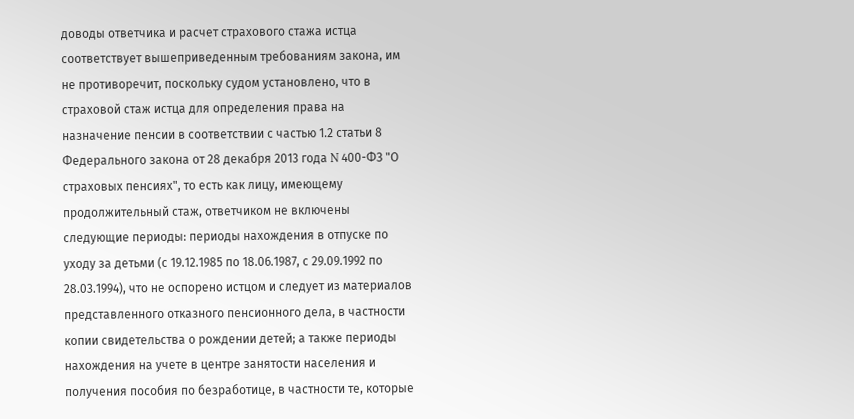доводы ответчика и расчет страхового стажа истца соответствует вышеприведенным требованиям закона, им не противоречит, поскольку судом установлено, что в страховой стаж истца для определения права на назначение пенсии в соответствии с частью 1.2 статьи 8 Федерального закона от 28 декабря 2013 года N 400-ФЗ "О страховых пенсиях", то есть как лицу, имеющему продолжительный стаж, ответчиком не включены следующие периоды: периоды нахождения в отпуске по уходу за детьми (с 19.12.1985 по 18.06.1987, с 29.09.1992 по 28.03.1994), что не оспорено истцом и следует из материалов представленного отказного пенсионного дела, в частности копии свидетельства о рождении детей; а также периоды нахождения на учете в центре занятости населения и получения пособия по безработице, в частности те, которые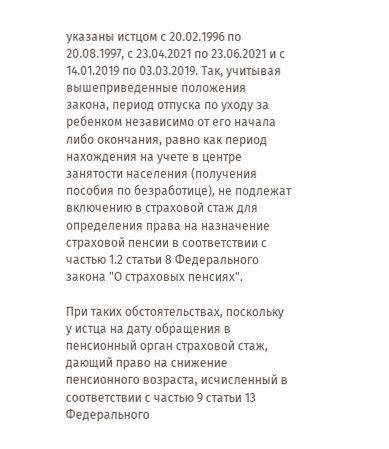указаны истцом с 20.02.1996 по 20.08.1997, с 23.04.2021 по 23.06.2021 и с 14.01.2019 по 03.03.2019. Так, учитывая вышеприведенные положения закона, период отпуска по уходу за ребенком независимо от его начала либо окончания, равно как период нахождения на учете в центре занятости населения (получения пособия по безработице), не подлежат включению в страховой стаж для определения права на назначение страховой пенсии в соответствии с частью 1.2 статьи 8 Федерального закона "О страховых пенсиях".

При таких обстоятельствах, поскольку у истца на дату обращения в пенсионный орган страховой стаж, дающий право на снижение пенсионного возраста, исчисленный в соответствии с частью 9 статьи 13 Федерального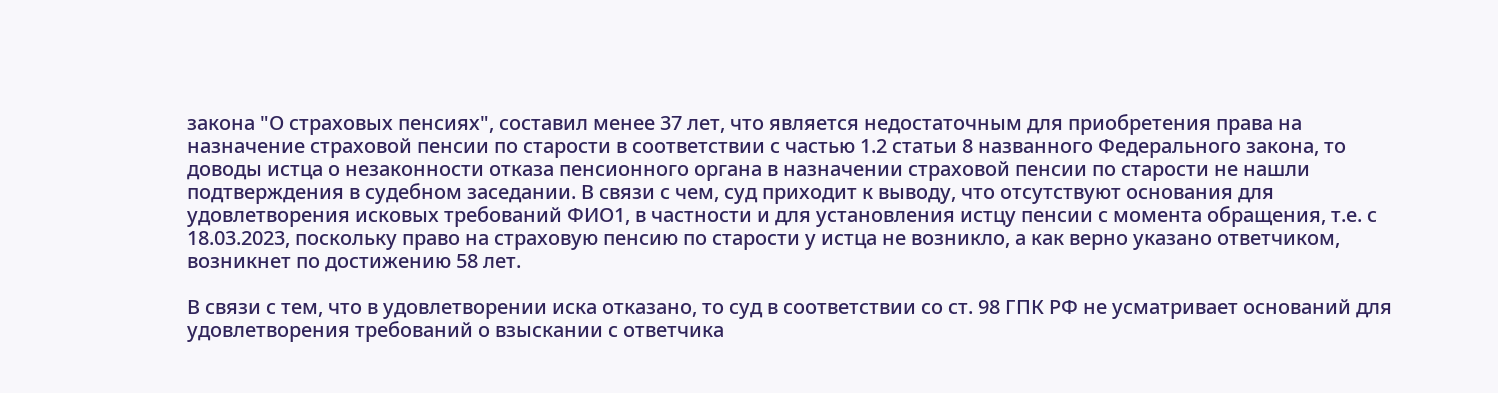закона "О страховых пенсиях", составил менее 37 лет, что является недостаточным для приобретения права на назначение страховой пенсии по старости в соответствии с частью 1.2 статьи 8 названного Федерального закона, то доводы истца о незаконности отказа пенсионного органа в назначении страховой пенсии по старости не нашли подтверждения в судебном заседании. В связи с чем, суд приходит к выводу, что отсутствуют основания для удовлетворения исковых требований ФИО1, в частности и для установления истцу пенсии с момента обращения, т.е. с 18.03.2023, поскольку право на страховую пенсию по старости у истца не возникло, а как верно указано ответчиком, возникнет по достижению 58 лет.

В связи с тем, что в удовлетворении иска отказано, то суд в соответствии со ст. 98 ГПК РФ не усматривает оснований для удовлетворения требований о взыскании с ответчика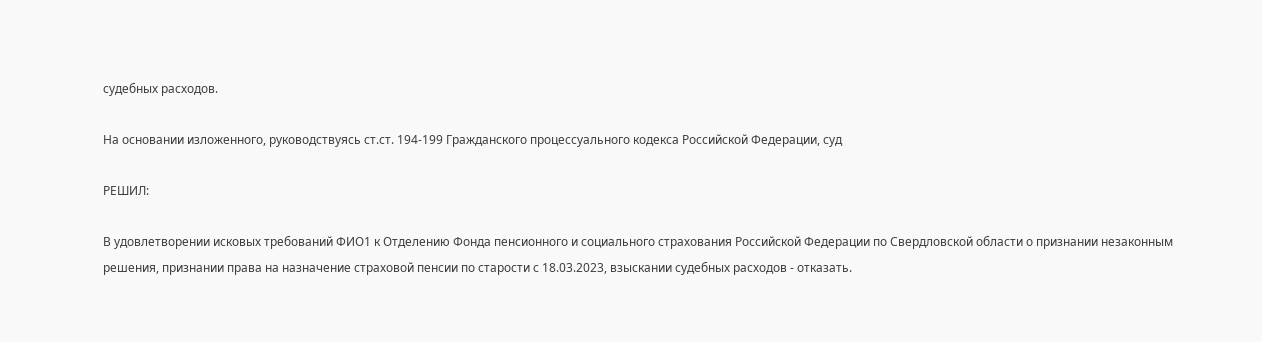судебных расходов.

На основании изложенного, руководствуясь ст.ст. 194-199 Гражданского процессуального кодекса Российской Федерации, суд

РЕШИЛ:

В удовлетворении исковых требований ФИО1 к Отделению Фонда пенсионного и социального страхования Российской Федерации по Свердловской области о признании незаконным решения, признании права на назначение страховой пенсии по старости с 18.03.2023, взыскании судебных расходов - отказать.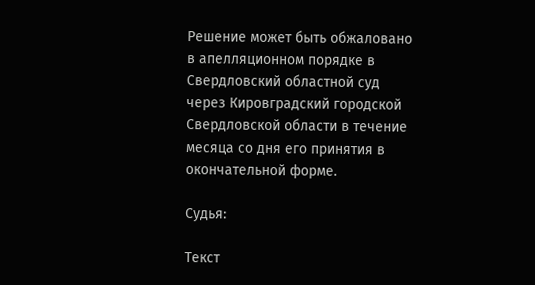Решение может быть обжаловано в апелляционном порядке в Свердловский областной суд через Кировградский городской Свердловской области в течение месяца со дня его принятия в окончательной форме.

Судья:

Текст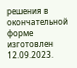решения в окончательной форме изготовлен 12.09.2023.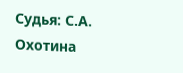Судья: С.А. Охотина